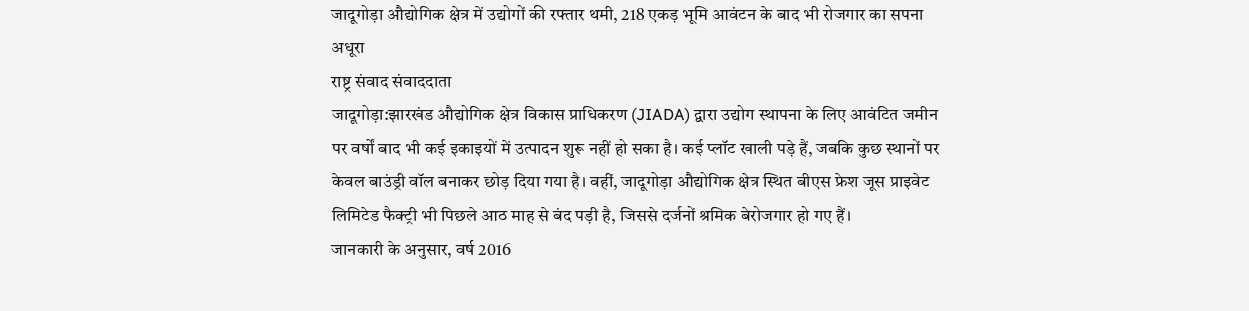जादूगोड़ा औद्योगिक क्षेत्र में उद्योगों की रफ्तार थमी, 218 एकड़ भूमि आवंटन के बाद भी रोजगार का सपना अधूरा
राष्ट्र संवाद संवाददाता
जादूगोड़ा:झारखंड औद्योगिक क्षेत्र विकास प्राधिकरण (JIADA) द्वारा उद्योग स्थापना के लिए आवंटित जमीन पर वर्षों बाद भी कई इकाइयों में उत्पादन शुरू नहीं हो सका है। कई प्लॉट खाली पड़े हैं, जबकि कुछ स्थानों पर केवल बाउंड्री वॉल बनाकर छोड़ दिया गया है। वहीं, जादूगोड़ा औद्योगिक क्षेत्र स्थित बीएस फ्रेश जूस प्राइवेट लिमिटेड फैक्ट्री भी पिछले आठ माह से बंद पड़ी है, जिससे दर्जनों श्रमिक बेरोजगार हो गए हैं।
जानकारी के अनुसार, वर्ष 2016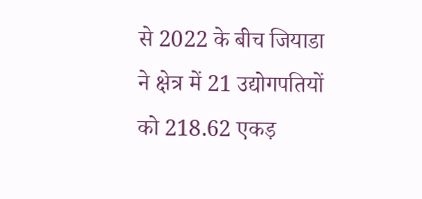से 2022 के बीच जियाडा ने क्षेत्र में 21 उद्योगपतियों को 218.62 एकड़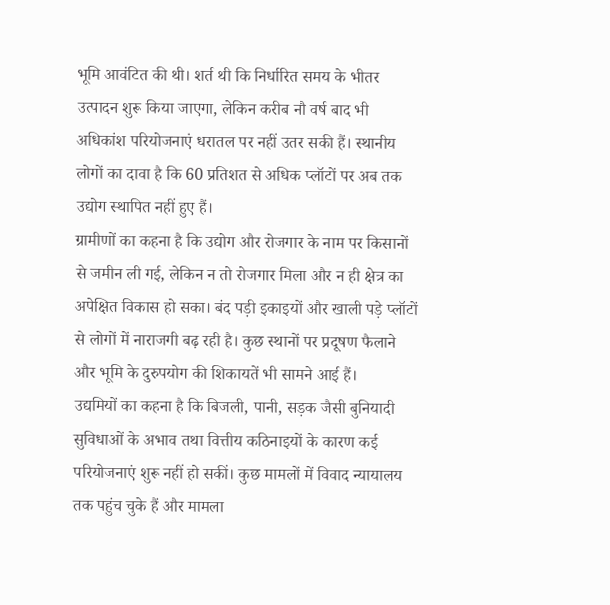भूमि आवंटित की थी। शर्त थी कि निर्धारित समय के भीतर उत्पादन शुरू किया जाएगा, लेकिन करीब नौ वर्ष बाद भी अधिकांश परियोजनाएं धरातल पर नहीं उतर सकी हैं। स्थानीय लोगों का दावा है कि 60 प्रतिशत से अधिक प्लॉटों पर अब तक उद्योग स्थापित नहीं हुए हैं।
ग्रामीणों का कहना है कि उद्योग और रोजगार के नाम पर किसानों से जमीन ली गई, लेकिन न तो रोजगार मिला और न ही क्षेत्र का अपेक्षित विकास हो सका। बंद पड़ी इकाइयों और खाली पड़े प्लॉटों से लोगों में नाराजगी बढ़ रही है। कुछ स्थानों पर प्रदूषण फैलाने और भूमि के दुरुपयोग की शिकायतें भी सामने आई हैं।
उद्यमियों का कहना है कि बिजली, पानी, सड़क जैसी बुनियादी सुविधाओं के अभाव तथा वित्तीय कठिनाइयों के कारण कई परियोजनाएं शुरू नहीं हो सकीं। कुछ मामलों में विवाद न्यायालय तक पहुंच चुके हैं और मामला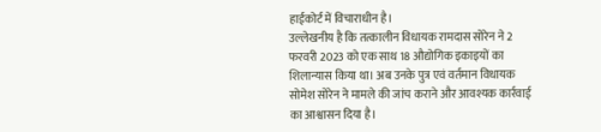हाईकोर्ट में विचाराधीन है।
उल्लेखनीय है कि तत्कालीन विधायक रामदास सोरेन ने 2 फरवरी 2023 को एक साथ 18 औद्योगिक इकाइयों का शिलान्यास किया था। अब उनके पुत्र एवं वर्तमान विधायक सोमेश सोरेन ने मामले की जांच कराने और आवश्यक कार्रवाई का आश्वासन दिया है।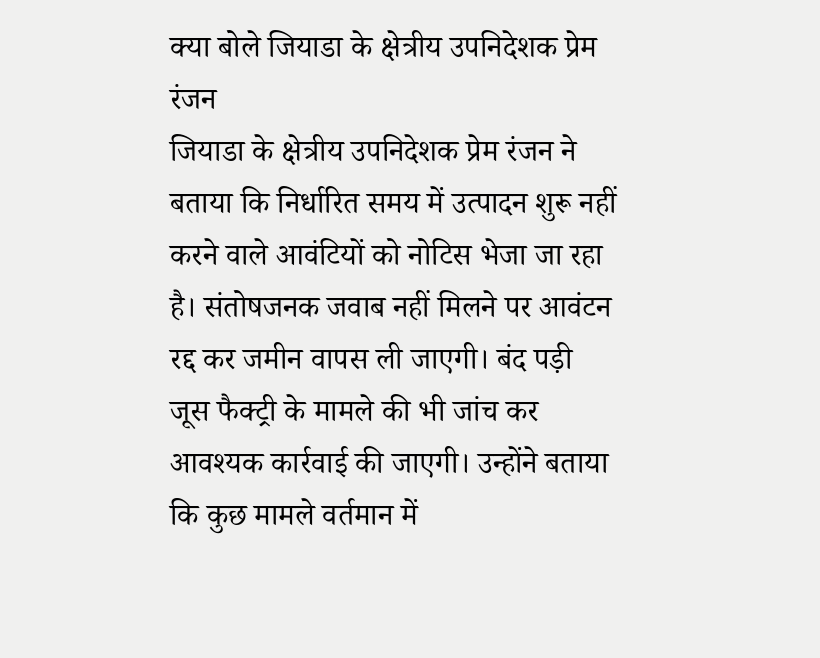क्या बोले जियाडा के क्षेत्रीय उपनिदेशक प्रेम रंजन
जियाडा के क्षेत्रीय उपनिदेशक प्रेम रंजन ने बताया कि निर्धारित समय में उत्पादन शुरू नहीं करने वाले आवंटियों को नोटिस भेजा जा रहा है। संतोषजनक जवाब नहीं मिलने पर आवंटन रद्द कर जमीन वापस ली जाएगी। बंद पड़ी जूस फैक्ट्री के मामले की भी जांच कर आवश्यक कार्रवाई की जाएगी। उन्होंने बताया कि कुछ मामले वर्तमान में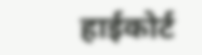हाईकोर्ट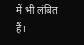में भी लंबित हैं।